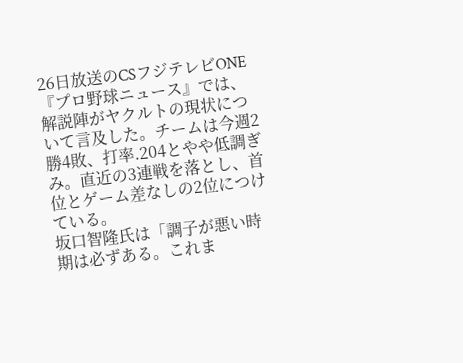26日放送のCSフジテレビONE『プロ野球ニュース』では、解説陣がヤクルトの現状について言及した。チームは今週2勝4敗、打率.204とやや低調ぎみ。直近の3連戦を落とし、首位とゲーム差なしの2位につけている。
坂口智隆氏は「調子が悪い時期は必ずある。これま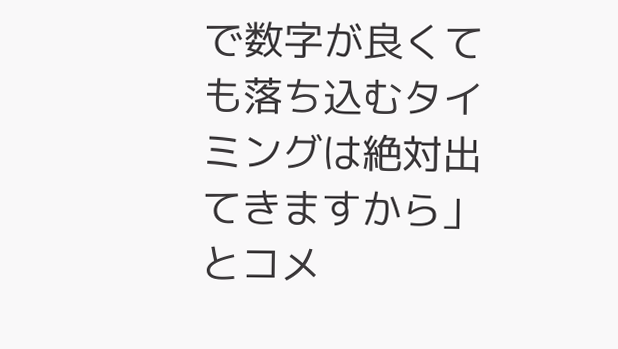で数字が良くても落ち込むタイミングは絶対出てきますから」とコメ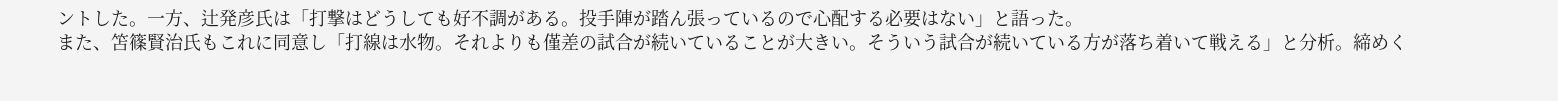ントした。一方、辻発彦氏は「打撃はどうしても好不調がある。投手陣が踏ん張っているので心配する必要はない」と語った。
また、笘篠賢治氏もこれに同意し「打線は水物。それよりも僅差の試合が続いていることが大きい。そういう試合が続いている方が落ち着いて戦える」と分析。締めく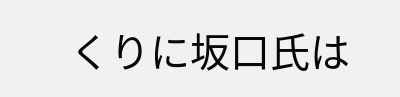くりに坂口氏は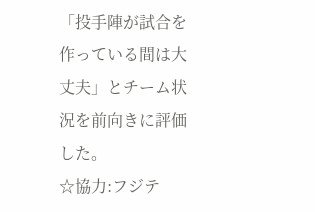「投手陣が試合を作っている間は大丈夫」とチーム状況を前向きに評価した。
☆協力:フジテ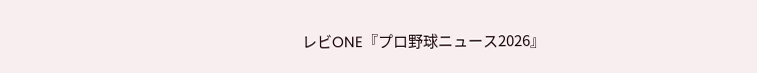レビONE『プロ野球ニュース2026』